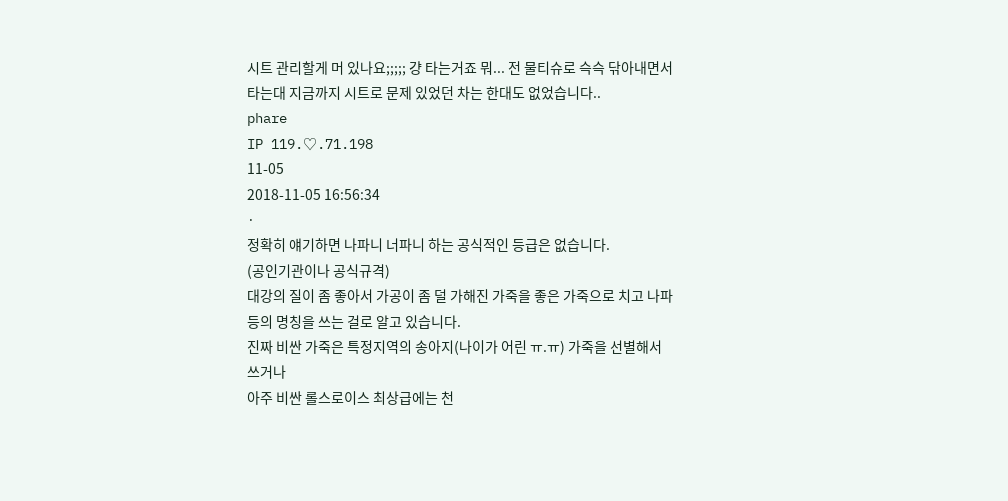시트 관리할게 머 있나요;;;;; 걍 타는거죠 뭐... 전 물티슈로 슥슥 닦아내면서 타는대 지금까지 시트로 문제 있었던 차는 한대도 없었습니다..
phare
IP 119.♡.71.198
11-05
2018-11-05 16:56:34
·
정확히 얘기하면 나파니 너파니 하는 공식적인 등급은 없습니다.
(공인기관이나 공식규격)
대강의 질이 좀 좋아서 가공이 좀 덜 가해진 가죽을 좋은 가죽으로 치고 나파 등의 명칭을 쓰는 걸로 알고 있습니다.
진짜 비싼 가죽은 특정지역의 송아지(나이가 어린 ㅠ.ㅠ) 가죽을 선별해서 쓰거나
아주 비싼 롤스로이스 최상급에는 천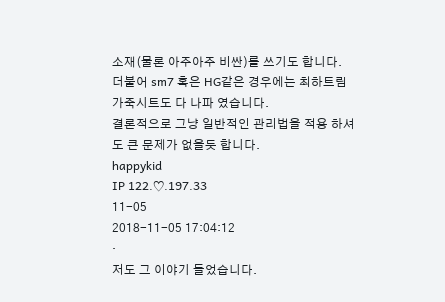소재(물론 아주아주 비싼)를 쓰기도 합니다.
더불어 sm7 혹은 HG같은 경우에는 최하트림 가죽시트도 다 나파 였습니다.
결론적으로 그냥 일반적인 관리법을 적용 하셔도 큰 문제가 없을듯 합니다.
happykid
IP 122.♡.197.33
11-05
2018-11-05 17:04:12
·
저도 그 이야기 들었습니다.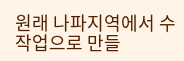원래 나파지역에서 수작업으로 만들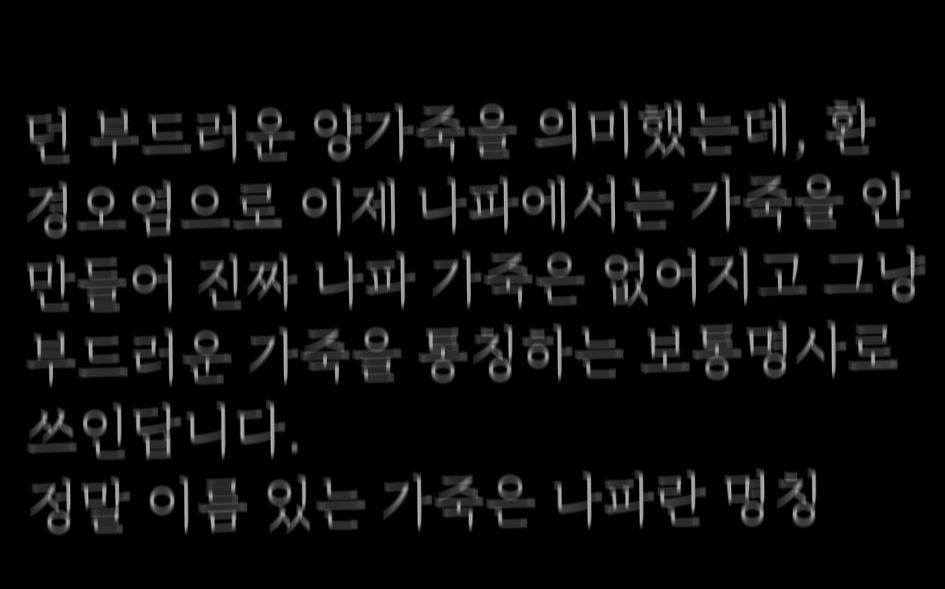던 부드러운 양가죽을 의미했는데, 환경오염으로 이제 나파에서는 가죽을 안 만들어 진짜 나파 가죽은 없어지고 그냥 부드러운 가죽을 통칭하는 보통명사로 쓰인답니다.
정말 이름 있는 가죽은 나파란 명칭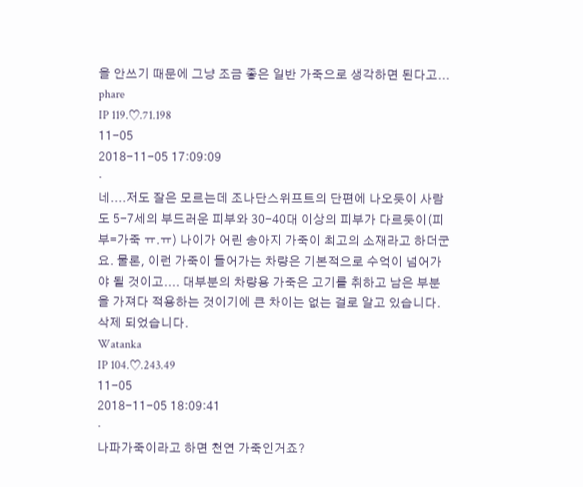을 안쓰기 때문에 그냥 조금 좋은 일반 가죽으로 생각하면 된다고...
phare
IP 119.♡.71.198
11-05
2018-11-05 17:09:09
·
네....저도 잘은 모르는데 조나단스위프트의 단편에 나오듯이 사람도 5-7세의 부드러운 피부와 30-40대 이상의 피부가 다르듯이(피부=가죽 ㅠ.ㅠ) 나이가 어린 송아지 가죽이 최고의 소재라고 하더군요. 물론, 이런 가죽이 들어가는 차량은 기본적으로 수억이 넘어가야 될 것이고.... 대부분의 차량용 가죽은 고기를 취하고 남은 부분을 가져다 적용하는 것이기에 큰 차이는 없는 걸로 알고 있습니다.
삭제 되었습니다.
Watanka
IP 104.♡.243.49
11-05
2018-11-05 18:09:41
·
나파가죽이라고 하면 천연 가죽인거죠?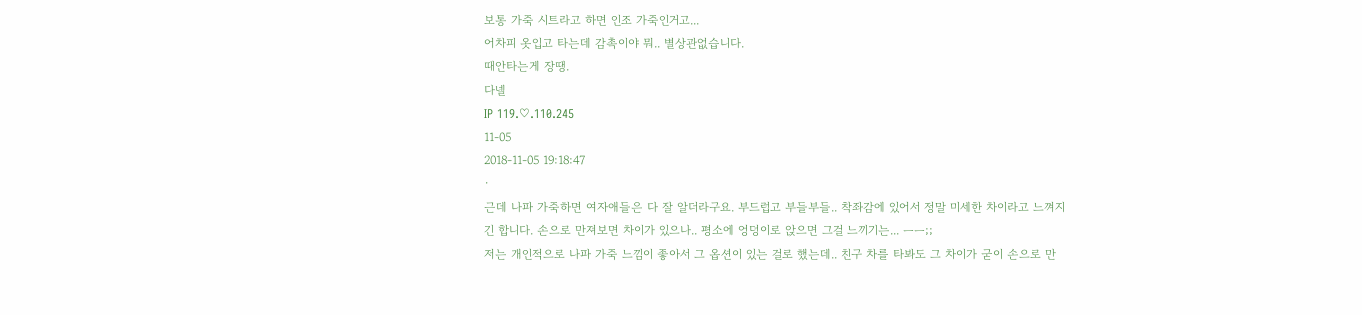보통 가죽 시트라고 하면 인조 가죽인거고...
어차피 옷입고 타는데 감촉이야 뭐.. 별상관없습니다.
때안타는게 장땡.
다넬
IP 119.♡.110.245
11-05
2018-11-05 19:18:47
·
근데 나파 가죽하면 여자애들은 다 잘 알더라구요. 부드럽고 부들부들.. 착좌감에 있어서 정말 미세한 차이라고 느껴지긴 합니다. 손으로 만져보면 차이가 있으나.. 평소에 엉덩이로 앉으면 그걸 느끼기는... ㅡㅡ;;
저는 개인적으로 나파 가죽 느낌이 좋아서 그 옵션이 있는 걸로 했는데.. 친구 차를 타봐도 그 차이가 굳이 손으로 만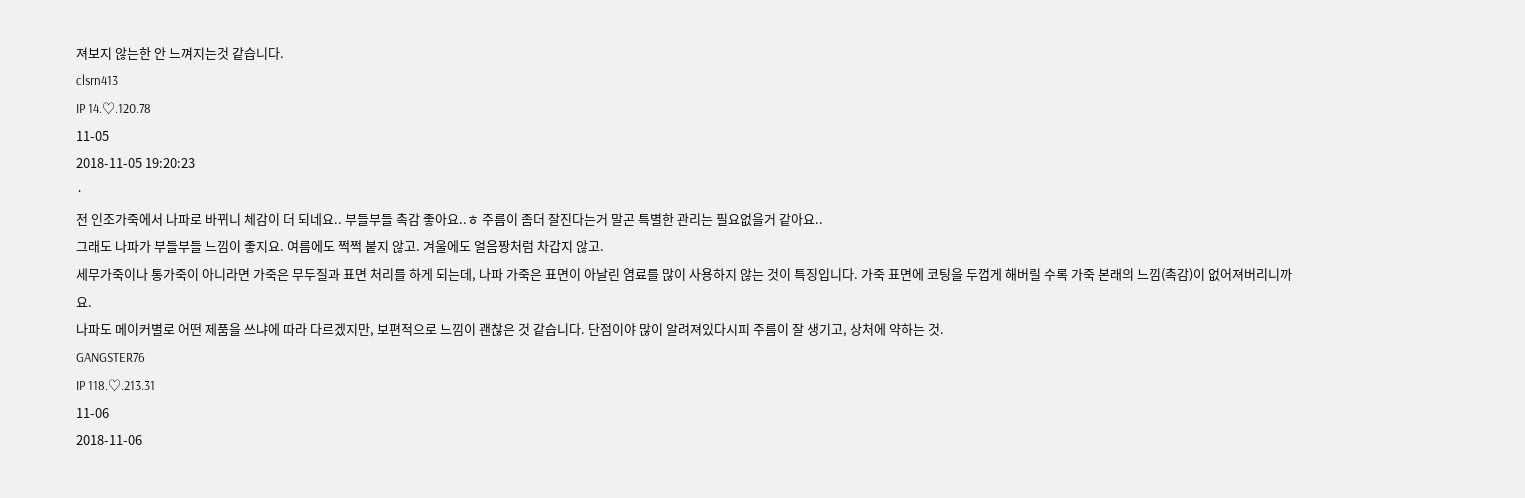져보지 않는한 안 느껴지는것 같습니다.
clsrn413
IP 14.♡.120.78
11-05
2018-11-05 19:20:23
·
전 인조가죽에서 나파로 바뀌니 체감이 더 되네요.. 부들부들 촉감 좋아요..ㅎ 주름이 좀더 잘진다는거 말곤 특별한 관리는 필요없을거 같아요..
그래도 나파가 부들부들 느낌이 좋지요. 여름에도 쩍쩍 붙지 않고. 겨울에도 얼음짱처럼 차갑지 않고.
세무가죽이나 통가죽이 아니라면 가죽은 무두질과 표면 처리를 하게 되는데, 나파 가죽은 표면이 아날린 염료를 많이 사용하지 않는 것이 특징입니다. 가죽 표면에 코팅을 두껍게 해버릴 수록 가죽 본래의 느낌(촉감)이 없어져버리니까요.
나파도 메이커별로 어떤 제품을 쓰냐에 따라 다르겠지만, 보편적으로 느낌이 괜찮은 것 같습니다. 단점이야 많이 알려져있다시피 주름이 잘 생기고, 상처에 약하는 것.
GANGSTER76
IP 118.♡.213.31
11-06
2018-11-06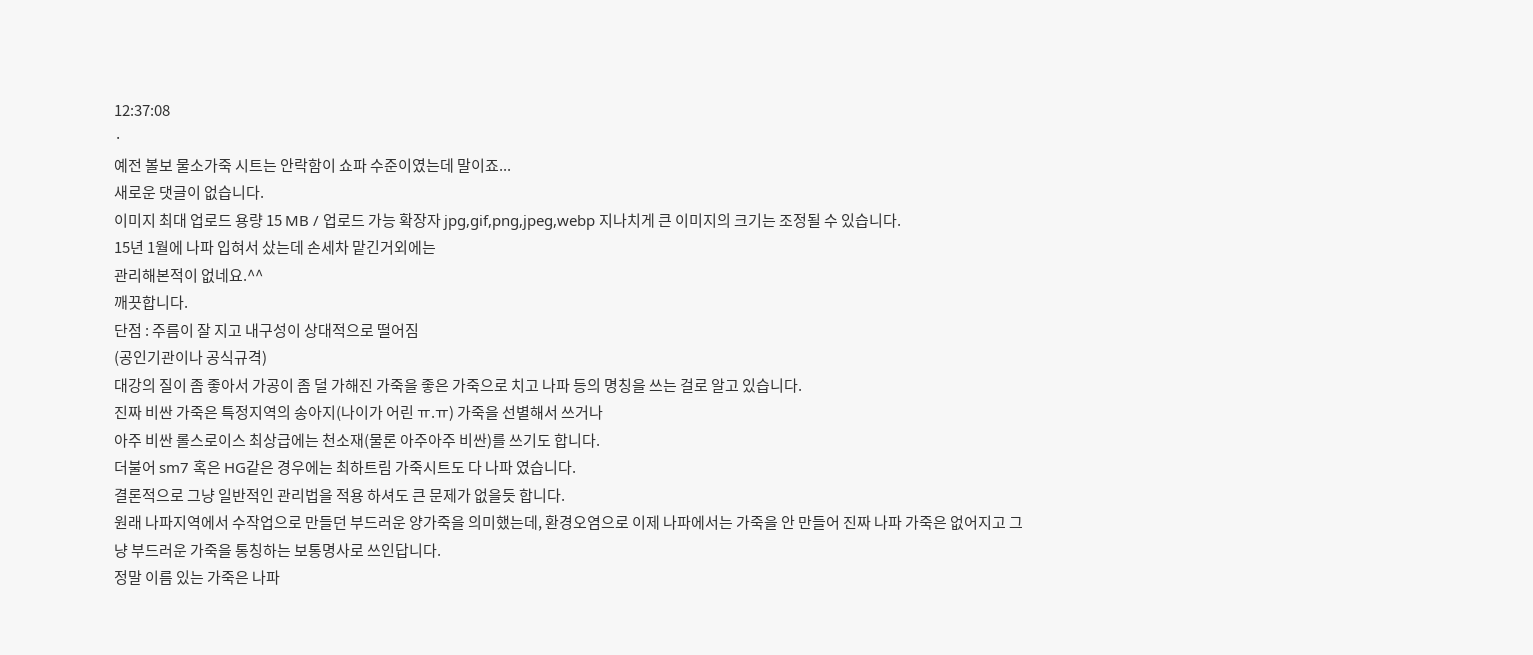12:37:08
·
예전 볼보 물소가죽 시트는 안락함이 쇼파 수준이였는데 말이죠...
새로운 댓글이 없습니다.
이미지 최대 업로드 용량 15 MB / 업로드 가능 확장자 jpg,gif,png,jpeg,webp 지나치게 큰 이미지의 크기는 조정될 수 있습니다.
15년 1월에 나파 입혀서 샀는데 손세차 맡긴거외에는
관리해본적이 없네요.^^
깨끗합니다.
단점 : 주름이 잘 지고 내구성이 상대적으로 떨어짐
(공인기관이나 공식규격)
대강의 질이 좀 좋아서 가공이 좀 덜 가해진 가죽을 좋은 가죽으로 치고 나파 등의 명칭을 쓰는 걸로 알고 있습니다.
진짜 비싼 가죽은 특정지역의 송아지(나이가 어린 ㅠ.ㅠ) 가죽을 선별해서 쓰거나
아주 비싼 롤스로이스 최상급에는 천소재(물론 아주아주 비싼)를 쓰기도 합니다.
더불어 sm7 혹은 HG같은 경우에는 최하트림 가죽시트도 다 나파 였습니다.
결론적으로 그냥 일반적인 관리법을 적용 하셔도 큰 문제가 없을듯 합니다.
원래 나파지역에서 수작업으로 만들던 부드러운 양가죽을 의미했는데, 환경오염으로 이제 나파에서는 가죽을 안 만들어 진짜 나파 가죽은 없어지고 그냥 부드러운 가죽을 통칭하는 보통명사로 쓰인답니다.
정말 이름 있는 가죽은 나파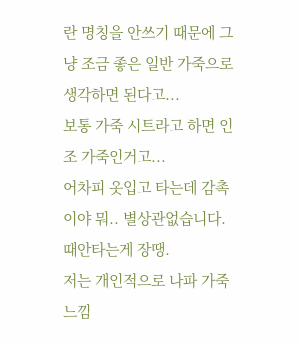란 명칭을 안쓰기 때문에 그냥 조금 좋은 일반 가죽으로 생각하면 된다고...
보통 가죽 시트라고 하면 인조 가죽인거고...
어차피 옷입고 타는데 감촉이야 뭐.. 별상관없습니다.
때안타는게 장땡.
저는 개인적으로 나파 가죽 느낌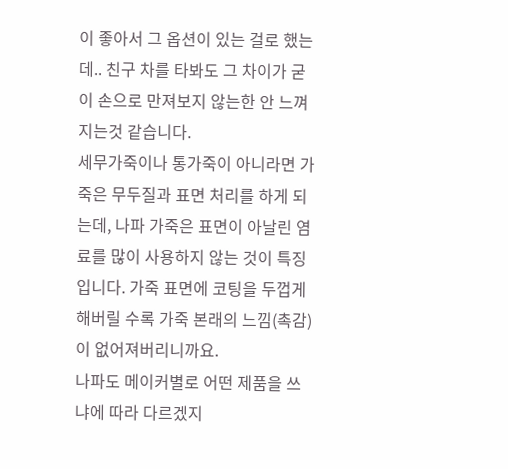이 좋아서 그 옵션이 있는 걸로 했는데.. 친구 차를 타봐도 그 차이가 굳이 손으로 만져보지 않는한 안 느껴지는것 같습니다.
세무가죽이나 통가죽이 아니라면 가죽은 무두질과 표면 처리를 하게 되는데, 나파 가죽은 표면이 아날린 염료를 많이 사용하지 않는 것이 특징입니다. 가죽 표면에 코팅을 두껍게 해버릴 수록 가죽 본래의 느낌(촉감)이 없어져버리니까요.
나파도 메이커별로 어떤 제품을 쓰냐에 따라 다르겠지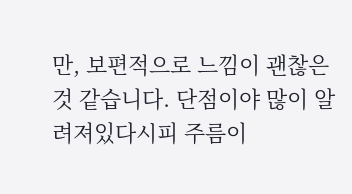만, 보편적으로 느낌이 괜찮은 것 같습니다. 단점이야 많이 알려져있다시피 주름이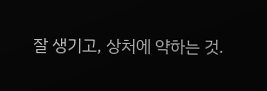잘 생기고, 상처에 약하는 것.